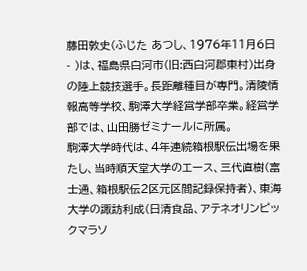藤田敦史(ふじた あつし、1976年11月6日 - )は、福島県白河市(旧:西白河郡東村)出身の陸上競技選手。長距離種目が専門。清陵情報高等学校、駒澤大学経営学部卒業。経営学部では、山田勝ゼミナールに所属。
駒澤大学時代は、4年連続箱根駅伝出場を果たし、当時順天堂大学のエース、三代直樹(富士通、箱根駅伝2区元区間記録保持者)、東海大学の諏訪利成(日清食品、アテネオリンピックマラソ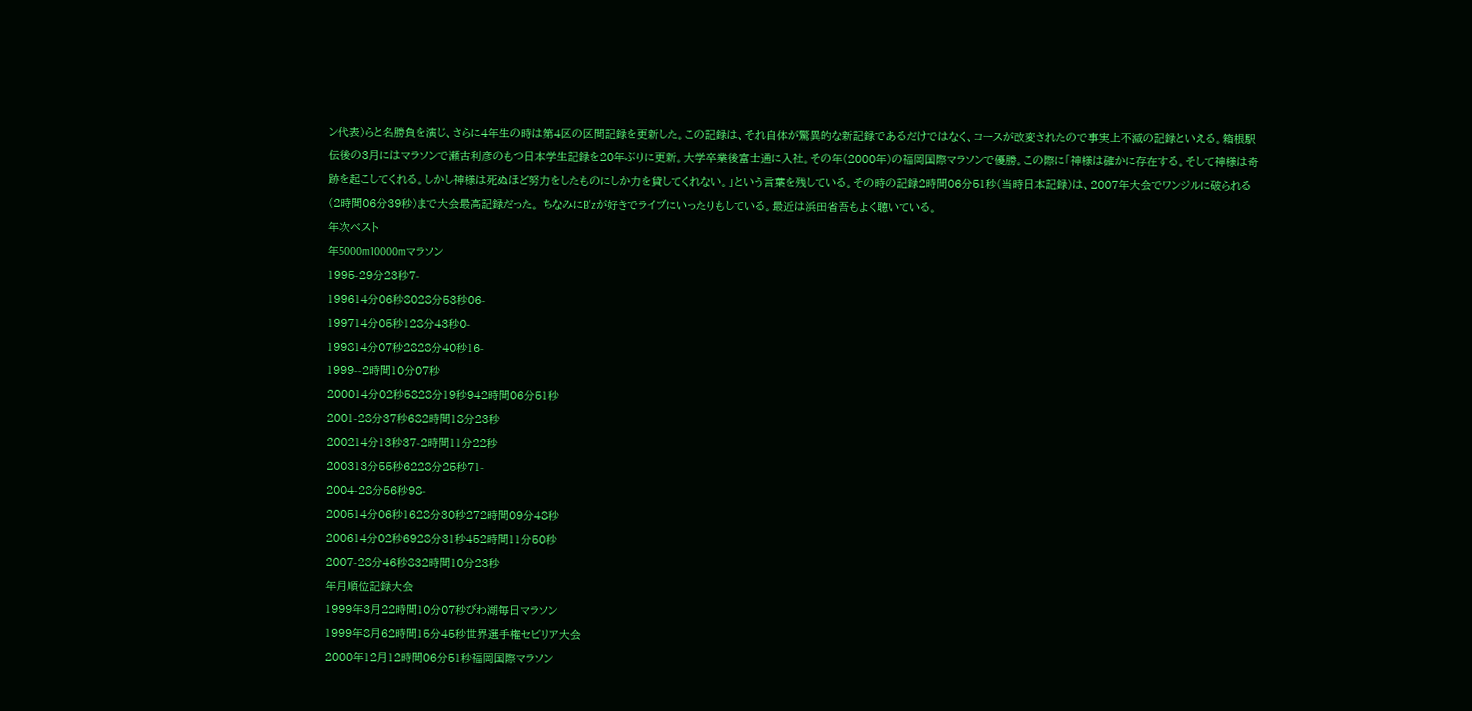ン代表)らと名勝負を演じ、さらに4年生の時は第4区の区間記録を更新した。この記録は、それ自体が驚異的な新記録であるだけではなく、コースが改変されたので事実上不滅の記録といえる。箱根駅伝後の3月にはマラソンで瀬古利彦のもつ日本学生記録を20年ぶりに更新。大学卒業後富士通に入社。その年(2000年)の福岡国際マラソンで優勝。この際に「神様は確かに存在する。そして神様は奇跡を起こしてくれる。しかし神様は死ぬほど努力をしたものにしか力を貸してくれない。」という言葉を残している。その時の記録2時間06分51秒(当時日本記録)は、2007年大会でワンジルに破られる(2時間06分39秒)まで大会最高記録だった。 ちなみにB'zが好きでライブにいったりもしている。最近は浜田省吾もよく聴いている。
年次ベスト
年5000m10000mマラソン
1995-29分23秒7-
199614分06秒8028分53秒06-
199714分05秒128分43秒0-
199814分07秒2828分40秒16-
1999--2時間10分07秒
200014分02秒5828分19秒942時間06分51秒
2001-28分37秒682時間18分23秒
200214分13秒37-2時間11分22秒
200313分55秒6228分25秒71-
2004-28分56秒98-
200514分06秒1628分30秒272時間09分48秒
200614分02秒6928分31秒452時間11分50秒
2007-28分46秒832時間10分23秒
年月順位記録大会
1999年3月22時間10分07秒びわ湖毎日マラソン
1999年8月62時間15分45秒世界選手権セビリア大会
2000年12月12時間06分51秒福岡国際マラソン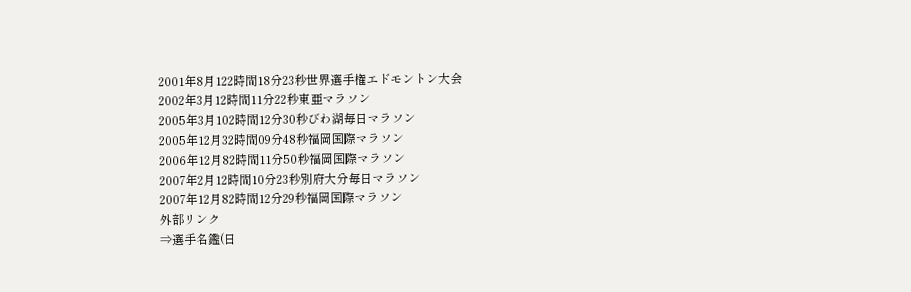2001年8月122時間18分23秒世界選手権エドモントン大会
2002年3月12時間11分22秒東亜マラソン
2005年3月102時間12分30秒びわ湖毎日マラソン
2005年12月32時間09分48秒福岡国際マラソン
2006年12月82時間11分50秒福岡国際マラソン
2007年2月12時間10分23秒別府大分毎日マラソン
2007年12月82時間12分29秒福岡国際マラソン
外部リンク
⇒選手名鑑(日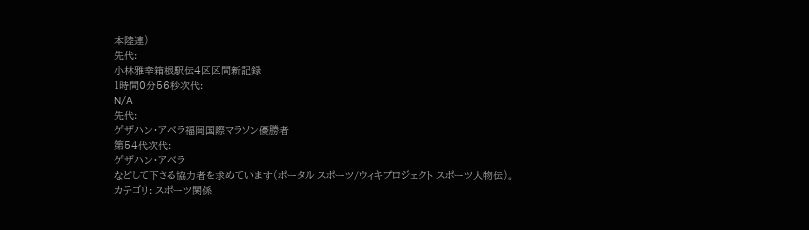本陸連)
先代:
小林雅幸箱根駅伝4区区間新記録
1時間0分56秒次代:
N/A
先代:
ゲザハン・アベラ福岡国際マラソン優勝者
第54代次代:
ゲザハン・アベラ
などして下さる協力者を求めています(ポータル スポーツ/ウィキプロジェクト スポーツ人物伝)。
カテゴリ: スポーツ関係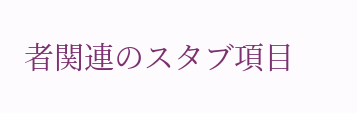者関連のスタブ項目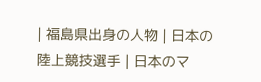| 福島県出身の人物 | 日本の陸上競技選手 | 日本のマ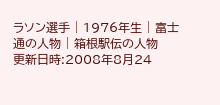ラソン選手 | 1976年生 | 富士通の人物 | 箱根駅伝の人物
更新日時:2008年8月24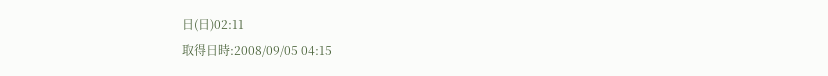日(日)02:11
取得日時:2008/09/05 04:15